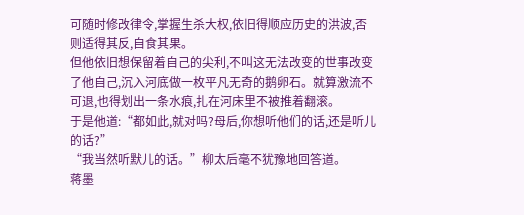可随时修改律令,掌握生杀大权,依旧得顺应历史的洪波,否则适得其反,自食其果。
但他依旧想保留着自己的尖利,不叫这无法改变的世事改变了他自己,沉入河底做一枚平凡无奇的鹅卵石。就算激流不可退,也得划出一条水痕,扎在河床里不被推着翻滚。
于是他道:“都如此,就对吗?母后,你想听他们的话,还是听儿的话?”
“我当然听默儿的话。”柳太后毫不犹豫地回答道。
蒋墨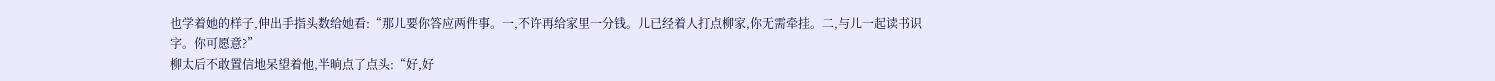也学着她的样子,伸出手指头数给她看:“那儿要你答应两件事。一,不许再给家里一分钱。儿已经着人打点柳家,你无需牵挂。二,与儿一起读书识字。你可愿意?”
柳太后不敢置信地呆望着他,半晌点了点头:“好,好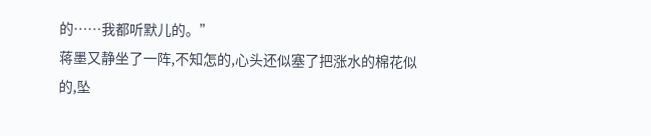的……我都听默儿的。”
蒋墨又静坐了一阵,不知怎的,心头还似塞了把涨水的棉花似的,坠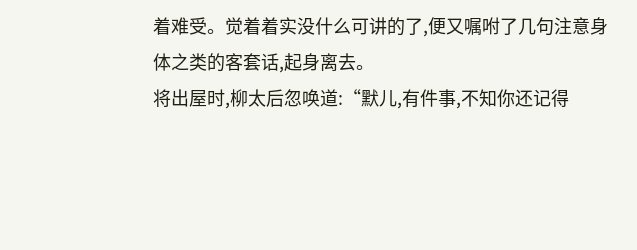着难受。觉着着实没什么可讲的了,便又嘱咐了几句注意身体之类的客套话,起身离去。
将出屋时,柳太后忽唤道:“默儿,有件事,不知你还记得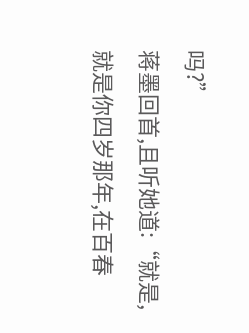吗?”
蒋墨回首,且听她道:“就是,就是你四岁那年,在百春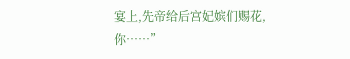宴上,先帝给后宫妃嫔们赐花,你……”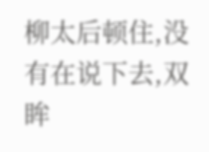柳太后顿住,没有在说下去,双眸